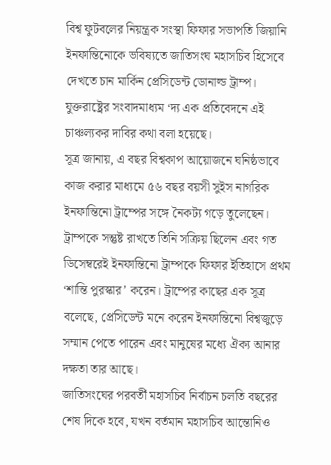বিশ্ব ফুটবলের নিয়ন্ত্রক সংস্থা ফিফার সভাপতি জিয়ানি ইনফান্তিনোকে ভবিষ্যতে জাতিসংঘ মহাসচিব হিসেবে দেখতে চান মার্কিন প্রেসিডেন্ট ডোনাল্ড ট্রাম্প। যুক্তরাষ্ট্রের সংবাদমাধ্যম ‘দ্য এক প্রতিবেদনে এই চাঞ্চল্যকর দাবির কথা বলা হয়েছে।
সূত্র জানায়, এ বছর বিশ্বকাপ আয়োজনে ঘনিষ্ঠভাবে কাজ করার মাধ্যমে ৫৬ বছর বয়সী সুইস নাগরিক ইনফান্তিনো ট্রাম্পের সঙ্গে নৈকট্য গড়ে তুলেছেন। ট্রাম্পকে সন্তুষ্ট রাখতে তিনি সক্রিয় ছিলেন এবং গত ডিসেম্বরেই ইনফান্তিনো ট্রাম্পকে ফিফার ইতিহাসে প্রথম ‘শান্তি পুরস্কার’ করেন। ট্রাম্পের কাছের এক সূত্র বলেছে, প্রেসিডেন্ট মনে করেন ইনফান্তিনো বিশ্বজুড়ে সম্মান পেতে পারেন এবং মানুষের মধ্যে ঐক্য আনার দক্ষতা তার আছে।
জাতিসংঘের পরবর্তী মহাসচিব নির্বাচন চলতি বছরের শেষ দিকে হবে, যখন বর্তমান মহাসচিব আন্তোনিও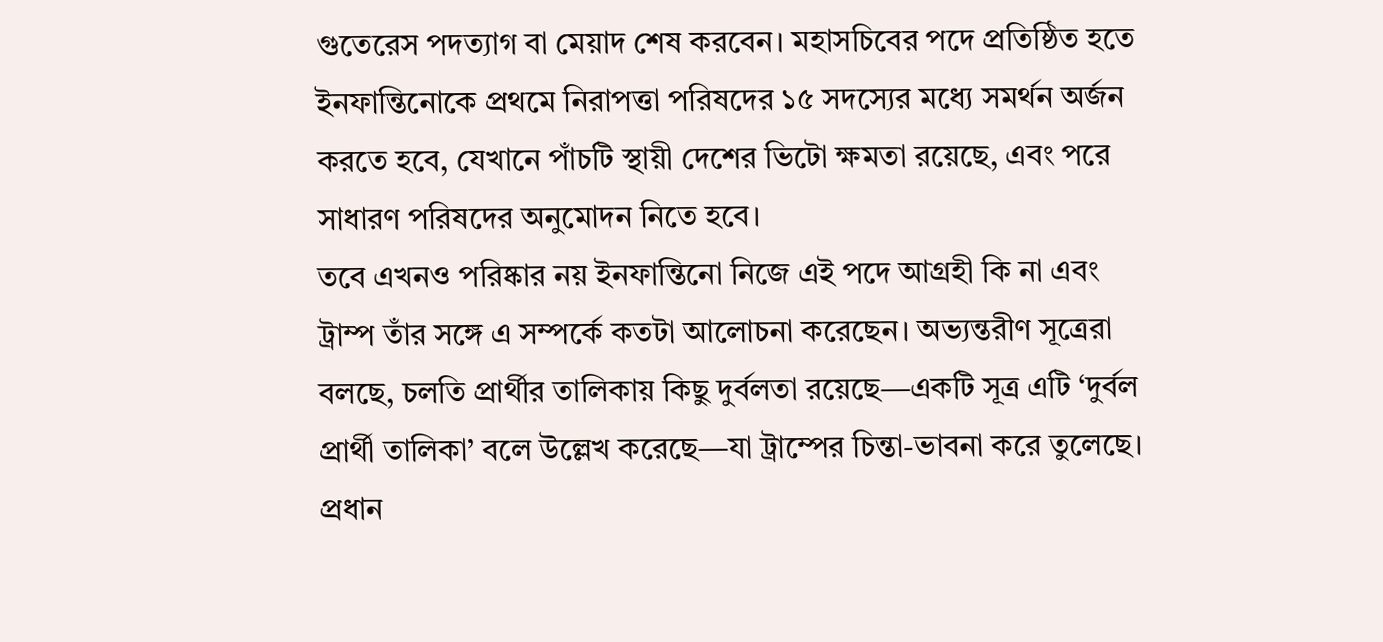গুতেরেস পদত্যাগ বা মেয়াদ শেষ করবেন। মহাসচিবের পদে প্রতিষ্ঠিত হতে ইনফান্তিনোকে প্রথমে নিরাপত্তা পরিষদের ১৫ সদস্যের মধ্যে সমর্থন অর্জন করতে হবে, যেখানে পাঁচটি স্থায়ী দেশের ভিটো ক্ষমতা রয়েছে, এবং পরে সাধারণ পরিষদের অনুমোদন নিতে হবে।
তবে এখনও পরিষ্কার নয় ইনফান্তিনো নিজে এই পদে আগ্রহী কি না এবং ট্রাম্প তাঁর সঙ্গে এ সম্পর্কে কতটা আলোচনা করেছেন। অভ্যন্তরীণ সূত্রেরা বলছে, চলতি প্রার্থীর তালিকায় কিছু দুর্বলতা রয়েছে—একটি সূত্র এটি ‘দুর্বল প্রার্থী তালিকা’ বলে উল্লেখ করেছে—যা ট্রাম্পের চিন্তা-ভাবনা করে তুলেছে।
প্রধান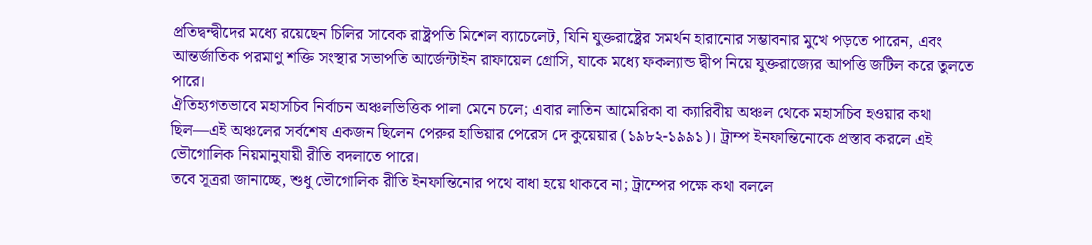প্রতিদ্বন্দ্বীদের মধ্যে রয়েছেন চিলির সাবেক রাষ্ট্রপতি মিশেল ব্যাচেলেট, যিনি যুক্তরাষ্ট্রের সমর্থন হারানোর সম্ভাবনার মুখে পড়তে পারেন, এবং আন্তর্জাতিক পরমাণু শক্তি সংস্থার সভাপতি আর্জেন্টাইন রাফায়েল গ্রোসি, যাকে মধ্যে ফকল্যান্ড দ্বীপ নিয়ে যুক্তরাজ্যের আপত্তি জটিল করে তুলতে পারে।
ঐতিহ্যগতভাবে মহাসচিব নির্বাচন অঞ্চলভিত্তিক পালা মেনে চলে; এবার লাতিন আমেরিকা বা ক্যারিবীয় অঞ্চল থেকে মহাসচিব হওয়ার কথা ছিল—এই অঞ্চলের সর্বশেষ একজন ছিলেন পেরুর হাভিয়ার পেরেস দে কুয়েয়ার (১৯৮২-১৯৯১)। ট্রাম্প ইনফান্তিনোকে প্রস্তাব করলে এই ভৌগোলিক নিয়মানুযায়ী রীতি বদলাতে পারে।
তবে সূত্ররা জানাচ্ছে, শুধু ভৌগোলিক রীতি ইনফান্তিনোর পথে বাধা হয়ে থাকবে না; ট্রাম্পের পক্ষে কথা বললে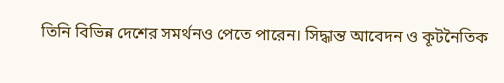তিনি বিভিন্ন দেশের সমর্থনও পেতে পারেন। সিদ্ধান্ত আবেদন ও কূটনৈতিক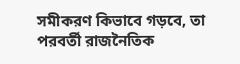সমীকরণ কিভাবে গড়বে, তা পরবর্তী রাজনৈতিক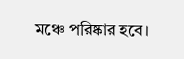মঞ্চে পরিষ্কার হবে।